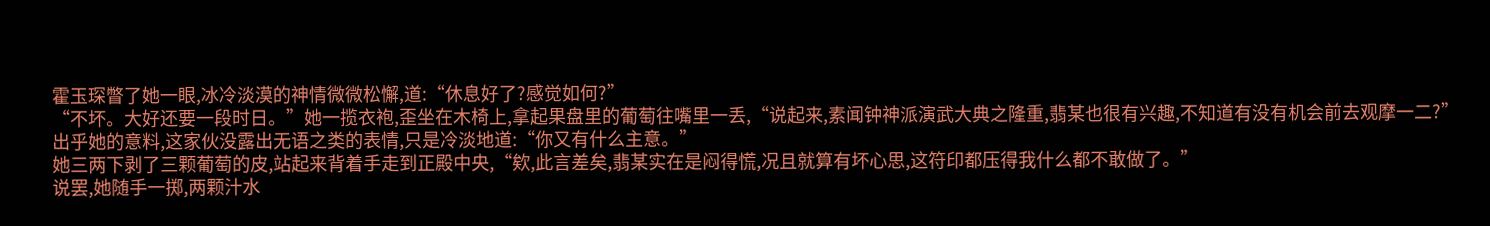霍玉琛瞥了她一眼,冰冷淡漠的神情微微松懈,道:“休息好了?感觉如何?”
“不坏。大好还要一段时日。”她一揽衣袍,歪坐在木椅上,拿起果盘里的葡萄往嘴里一丢,“说起来,素闻钟神派演武大典之隆重,翡某也很有兴趣,不知道有没有机会前去观摩一二?”
出乎她的意料,这家伙没露出无语之类的表情,只是冷淡地道:“你又有什么主意。”
她三两下剥了三颗葡萄的皮,站起来背着手走到正殿中央,“欸,此言差矣,翡某实在是闷得慌,况且就算有坏心思,这符印都压得我什么都不敢做了。”
说罢,她随手一掷,两颗汁水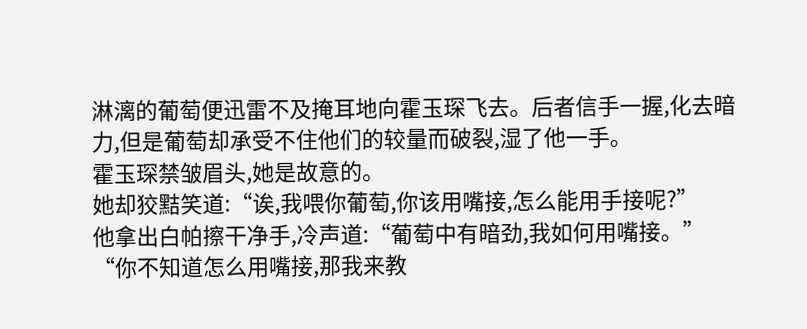淋漓的葡萄便迅雷不及掩耳地向霍玉琛飞去。后者信手一握,化去暗力,但是葡萄却承受不住他们的较量而破裂,湿了他一手。
霍玉琛禁皱眉头,她是故意的。
她却狡黠笑道:“诶,我喂你葡萄,你该用嘴接,怎么能用手接呢?”
他拿出白帕擦干净手,冷声道:“葡萄中有暗劲,我如何用嘴接。”
“你不知道怎么用嘴接,那我来教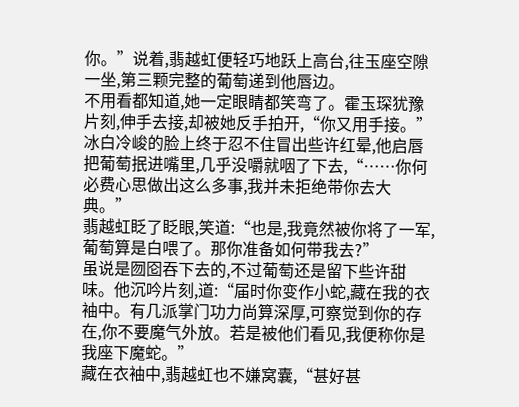你。”说着,翡越虹便轻巧地跃上高台,往玉座空隙一坐,第三颗完整的葡萄递到他唇边。
不用看都知道,她一定眼睛都笑弯了。霍玉琛犹豫片刻,伸手去接,却被她反手拍开,“你又用手接。”
冰白冷峻的脸上终于忍不住冒出些许红晕,他启唇把葡萄抿进嘴里,几乎没嚼就咽了下去,“……你何必费心思做出这么多事,我并未拒绝带你去大典。”
翡越虹眨了眨眼,笑道:“也是,我竟然被你将了一军,葡萄算是白喂了。那你准备如何带我去?”
虽说是囫囵吞下去的,不过葡萄还是留下些许甜味。他沉吟片刻,道:“届时你变作小蛇,藏在我的衣袖中。有几派掌门功力尚算深厚,可察觉到你的存在,你不要魔气外放。若是被他们看见,我便称你是我座下魔蛇。”
藏在衣袖中,翡越虹也不嫌窝囊,“甚好甚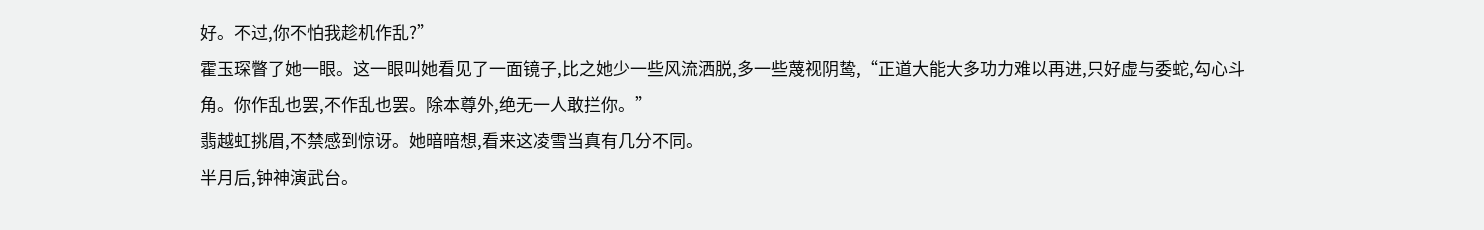好。不过,你不怕我趁机作乱?”
霍玉琛瞥了她一眼。这一眼叫她看见了一面镜子,比之她少一些风流洒脱,多一些蔑视阴鸷,“正道大能大多功力难以再进,只好虚与委蛇,勾心斗角。你作乱也罢,不作乱也罢。除本尊外,绝无一人敢拦你。”
翡越虹挑眉,不禁感到惊讶。她暗暗想,看来这凌雪当真有几分不同。
半月后,钟神演武台。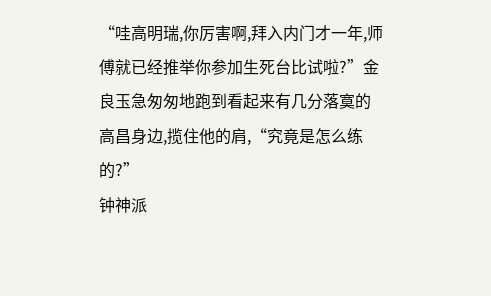“哇高明瑞,你厉害啊,拜入内门才一年,师傅就已经推举你参加生死台比试啦?”金良玉急匆匆地跑到看起来有几分落寞的高昌身边,揽住他的肩,“究竟是怎么练的?”
钟神派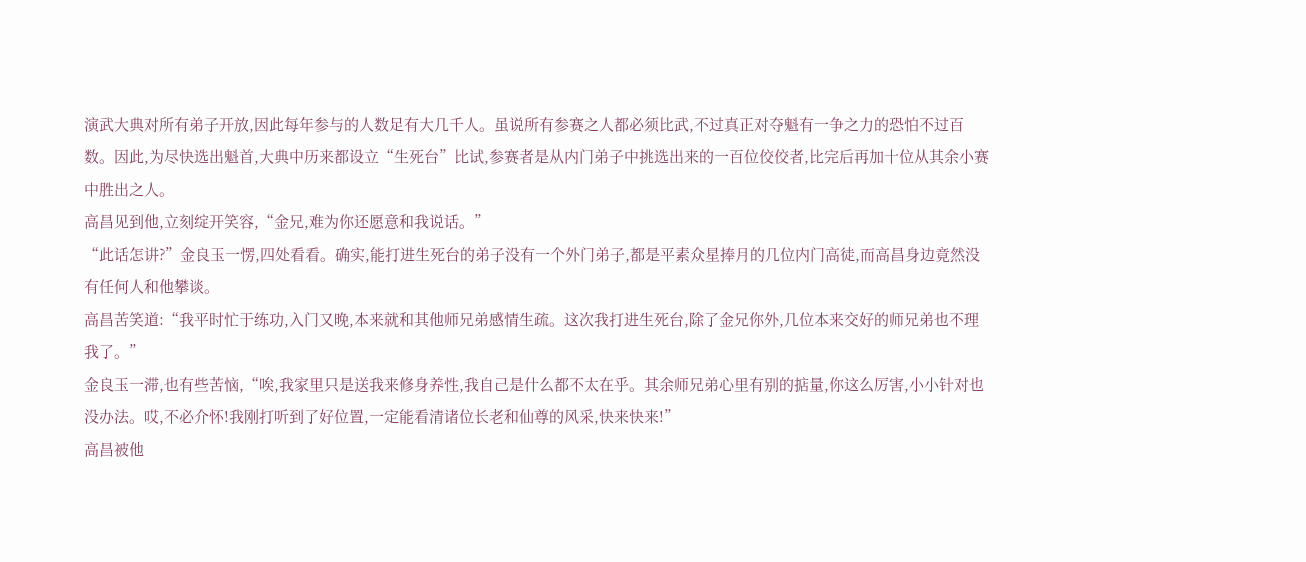演武大典对所有弟子开放,因此每年参与的人数足有大几千人。虽说所有参赛之人都必须比武,不过真正对夺魁有一争之力的恐怕不过百数。因此,为尽快选出魁首,大典中历来都设立“生死台”比试,参赛者是从内门弟子中挑选出来的一百位佼佼者,比完后再加十位从其余小赛中胜出之人。
高昌见到他,立刻绽开笑容,“金兄,难为你还愿意和我说话。”
“此话怎讲?”金良玉一愣,四处看看。确实,能打进生死台的弟子没有一个外门弟子,都是平素众星捧月的几位内门高徒,而高昌身边竟然没有任何人和他攀谈。
高昌苦笑道:“我平时忙于练功,入门又晚,本来就和其他师兄弟感情生疏。这次我打进生死台,除了金兄你外,几位本来交好的师兄弟也不理我了。”
金良玉一滞,也有些苦恼,“唉,我家里只是送我来修身养性,我自己是什么都不太在乎。其余师兄弟心里有别的掂量,你这么厉害,小小针对也没办法。哎,不必介怀!我刚打听到了好位置,一定能看清诸位长老和仙尊的风采,快来快来!”
高昌被他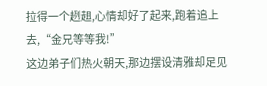拉得一个趔趄,心情却好了起来,跑着追上去,“金兄等等我!”
这边弟子们热火朝天,那边摆设清雅却足见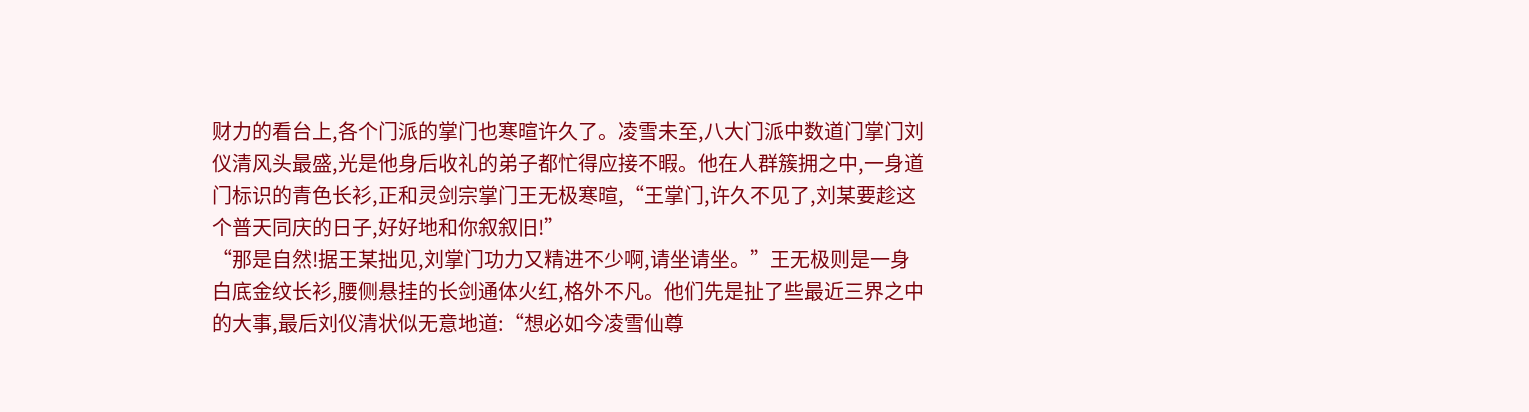财力的看台上,各个门派的掌门也寒暄许久了。凌雪未至,八大门派中数道门掌门刘仪清风头最盛,光是他身后收礼的弟子都忙得应接不暇。他在人群簇拥之中,一身道门标识的青色长衫,正和灵剑宗掌门王无极寒暄,“王掌门,许久不见了,刘某要趁这个普天同庆的日子,好好地和你叙叙旧!”
“那是自然!据王某拙见,刘掌门功力又精进不少啊,请坐请坐。”王无极则是一身白底金纹长衫,腰侧悬挂的长剑通体火红,格外不凡。他们先是扯了些最近三界之中的大事,最后刘仪清状似无意地道:“想必如今凌雪仙尊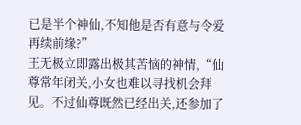已是半个神仙,不知他是否有意与令爱再续前缘?”
王无极立即露出极其苦恼的神情,“仙尊常年闭关,小女也难以寻找机会拜见。不过仙尊既然已经出关,还参加了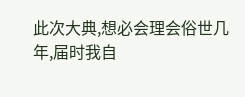此次大典,想必会理会俗世几年,届时我自